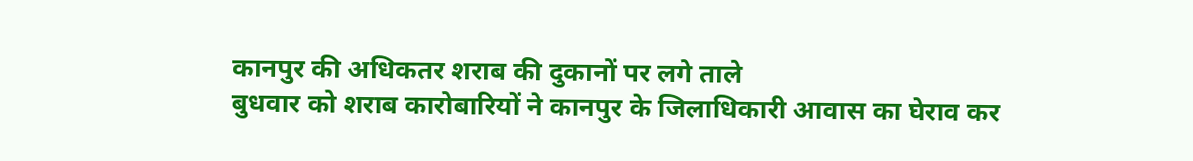कानपुर की अधिकतर शराब की दुकानों पर लगे ताले
बुधवार को शराब कारोबारियों ने कानपुर के जिलाधिकारी आवास का घेराव कर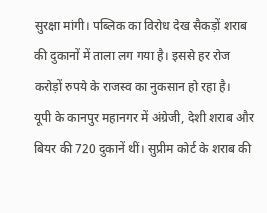सुरक्षा मांगी। पब्लिक का विरोध देख सैकड़ों शराब की दुकानों में ताला लग गया है। इससे हर रोज करोड़ों रुपये के राजस्व का नुकसान हो रहा है।
यूपी के कानपुर महानगर में अंग्रेजी, देशी शराब और बियर की 720 दुकानें थीं। सुप्रीम कोर्ट के शराब की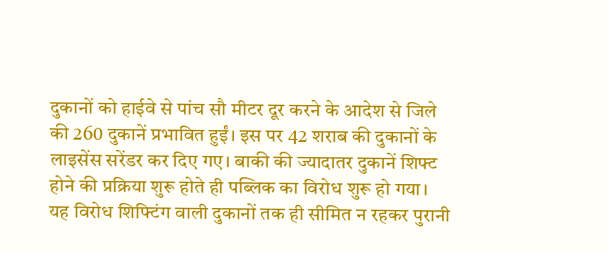दुकानों को हाईवे से पांच सौ मीटर दूर करने के आदेश से जिले की 260 दुकानें प्रभावित हुईं। इस पर 42 शराब की दुकानों के लाइसेंस सरेंडर कर दिए गए। बाकी की ज्यादातर दुकानें शिफ्ट होने की प्रक्रिया शुरू होते ही पब्लिक का विरोध शुरू हो गया। यह विरोध शिफ्टिंग वाली दुकानों तक ही सीमित न रहकर पुरानी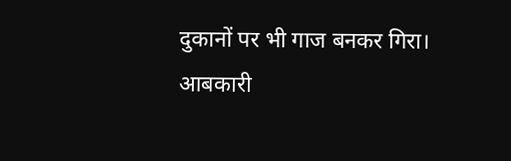दुकानों पर भी गाज बनकर गिरा।
आबकारी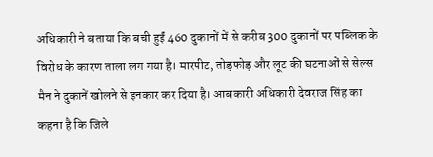अधिकारी ने बताया कि बची हुईं 460 दुकानों में से करीब 300 दुकानों पर पब्लिक के विरोध के कारण ताला लग गया है। मारपीट, तोड़फोड़ और लूट की घटनाओं से सेल्स मैन ने दुकानें खोलने से इनकार कर दिया है। आबकारी अधिकारी देवराज सिंह का कहना है कि जिले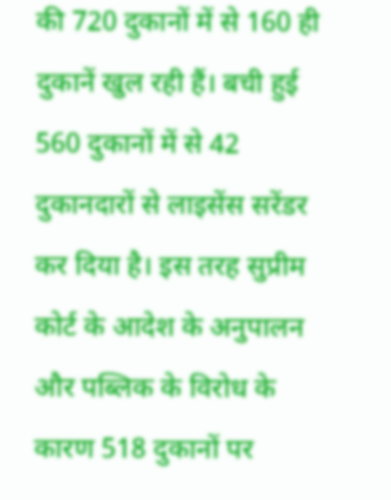की 720 दुकानों में से 160 ही दुकानें खुल रही हैं। बची हुई 560 दुकानों में से 42 दुकानदारों से लाइसेंस सरेंडर कर दिया है। इस तरह सुप्रीम कोर्ट के आदेश के अनुपालन और पब्लिक के विरोध के कारण 518 दुकानों पर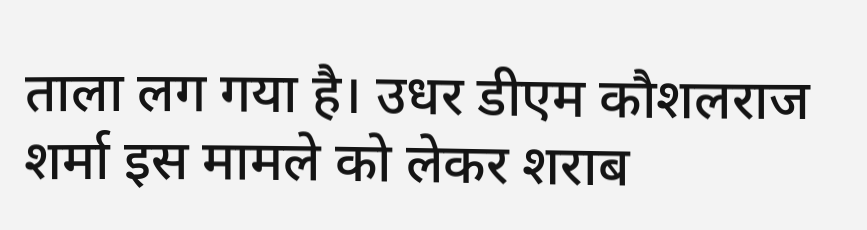ताला लग गया है। उधर डीएम कौशलराज शर्मा इस मामले को लेकर शराब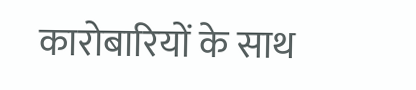कारोबारियों के साथ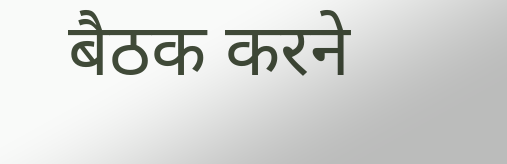बैठक करने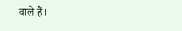वाले हैं।